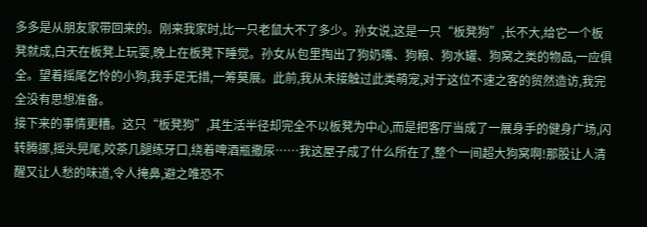多多是从朋友家带回来的。刚来我家时,比一只老鼠大不了多少。孙女说,这是一只“板凳狗”,长不大,给它一个板凳就成,白天在板凳上玩耍,晚上在板凳下睡觉。孙女从包里掏出了狗奶嘴、狗粮、狗水罐、狗窝之类的物品,一应俱全。望着摇尾乞怜的小狗,我手足无措,一筹莫展。此前,我从未接触过此类萌宠,对于这位不速之客的贸然造访,我完全没有思想准备。
接下来的事情更糟。这只“板凳狗”,其生活半径却完全不以板凳为中心,而是把客厅当成了一展身手的健身广场,闪转腾挪,摇头晃尾,咬茶几腿练牙口,绕着啤酒瓶撒尿……我这屋子成了什么所在了,整个一间超大狗窝啊!那股让人清醒又让人愁的味道,令人掩鼻,避之唯恐不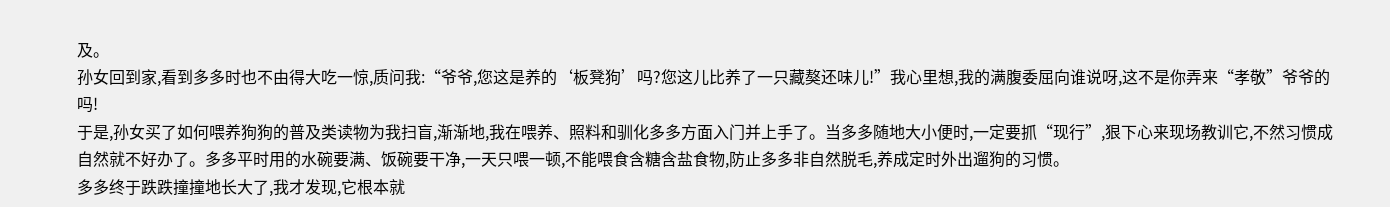及。
孙女回到家,看到多多时也不由得大吃一惊,质问我:“爷爷,您这是养的‘板凳狗’吗?您这儿比养了一只藏獒还味儿!”我心里想,我的满腹委屈向谁说呀,这不是你弄来“孝敬”爷爷的吗!
于是,孙女买了如何喂养狗狗的普及类读物为我扫盲,渐渐地,我在喂养、照料和驯化多多方面入门并上手了。当多多随地大小便时,一定要抓“现行”,狠下心来现场教训它,不然习惯成自然就不好办了。多多平时用的水碗要满、饭碗要干净,一天只喂一顿,不能喂食含糖含盐食物,防止多多非自然脱毛,养成定时外出遛狗的习惯。
多多终于跌跌撞撞地长大了,我才发现,它根本就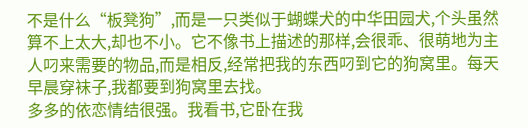不是什么“板凳狗”,而是一只类似于蝴蝶犬的中华田园犬,个头虽然算不上太大,却也不小。它不像书上描述的那样,会很乖、很萌地为主人叼来需要的物品,而是相反,经常把我的东西叼到它的狗窝里。每天早晨穿袜子,我都要到狗窝里去找。
多多的依恋情结很强。我看书,它卧在我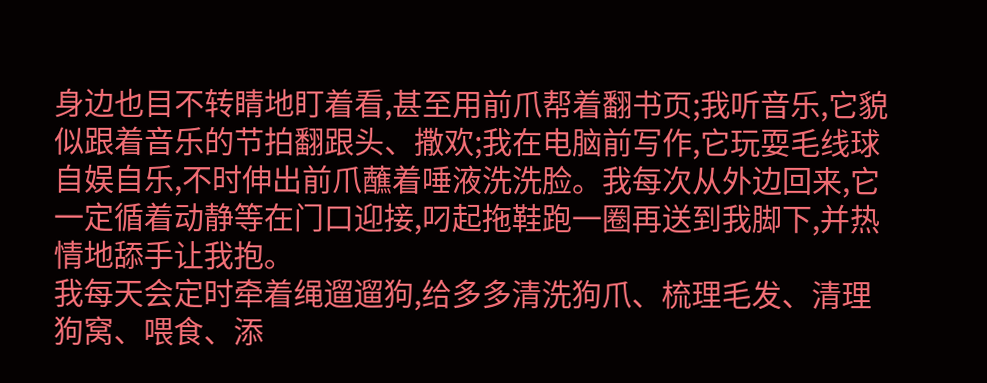身边也目不转睛地盯着看,甚至用前爪帮着翻书页;我听音乐,它貌似跟着音乐的节拍翻跟头、撒欢;我在电脑前写作,它玩耍毛线球自娱自乐,不时伸出前爪蘸着唾液洗洗脸。我每次从外边回来,它一定循着动静等在门口迎接,叼起拖鞋跑一圈再送到我脚下,并热情地舔手让我抱。
我每天会定时牵着绳遛遛狗,给多多清洗狗爪、梳理毛发、清理狗窝、喂食、添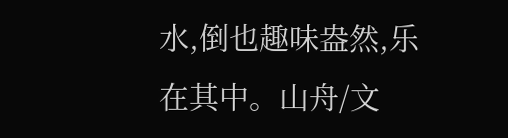水,倒也趣味盎然,乐在其中。山舟/文